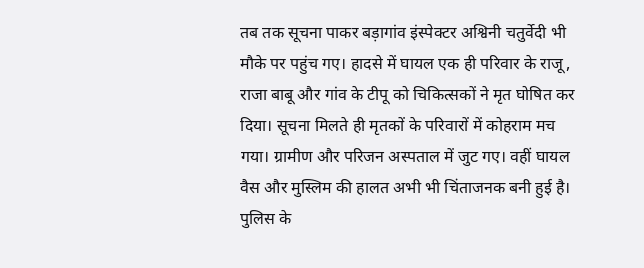तब तक सूचना पाकर बड़ागांव इंस्पेक्टर अश्विनी चतुर्वेदी भी मौके पर पहुंच गए। हादसे में घायल एक ही परिवार के राजू, राजा बाबू और गांव के टीपू को चिकित्सकों ने मृत घोषित कर दिया। सूचना मिलते ही मृतकों के परिवारों में कोहराम मच गया। ग्रामीण और परिजन अस्पताल में जुट गए। वहीं घायल वैस और मुस्लिम की हालत अभी भी चिंताजनक बनी हुई है। पुलिस के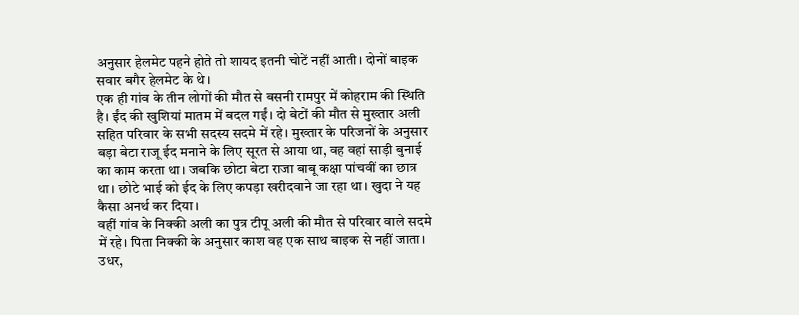अनुसार हेलमेट पहने होते तो शायद इतनी चोटें नहीं आती। दोनों बाइक सवार बगैर हेलमेट के थे।
एक ही गांव के तीन लोगों की मौत से बसनी रामपुर में कोहराम की स्थिति है। ईंद की खुशियां मातम में बदल गईं। दो बेटों की मौत से मुख्तार अली सहित परिवार के सभी सदस्य सदमे में रहे। मुख्तार के परिजनों के अनुसार बड़ा बेटा राजू ईद मनाने के लिए सूरत से आया था, वह वहां साड़ी बुनाई का काम करता था। जबकि छोटा बेटा राजा बाबू कक्षा पांचवीं का छात्र था। छोटे भाई को ईद के लिए कपड़ा खरीदवाने जा रहा था। खुदा ने यह कैसा अनर्थ कर दिया।
वहीं गांव के निक्की अली का पुत्र टीपू अली की मौत से परिवार वाले सदमे में रहे। पिता निक्की के अनुसार काश वह एक साथ बाइक से नहीं जाता। उधर,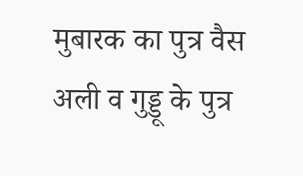मुबारक का पुत्र वैस अली व गुड्डू के पुत्र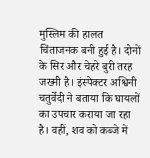मुस्लिम की हालत चिंताजनक बनी हुई है। दोनों के सिर और चेहरे बुरी तरह जख्मी है। इंस्पेक्टर अश्विनी चतुर्वेदी ने बताया कि घायलों का उपचार कराया जा रहा है। वहीं, शव को कब्जे में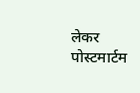लेकर पोस्टमार्टम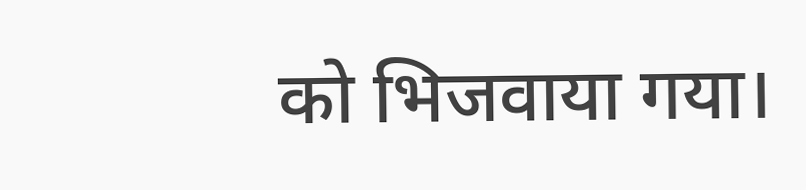को भिजवाया गया।